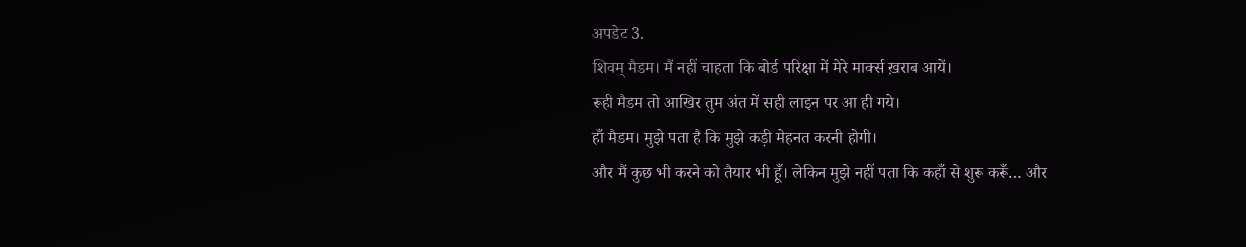अपडेट 3.
शिवम् मैडम। मैं नहीं चाहता कि बोर्ड परिक्षा में मेरे मार्क्स ख़राब आयें।
रूही मैडम तो आखिर तुम अंत में सही लाइन पर आ ही गये।
हाँ मैडम। मुझे पता है कि मुझे कड़ी मेहनत करनी होगी।
और मैं कुछ भी करने को तैयार भी हूँ। लेकिन मुझे नहीं पता कि कहाँ से शुरू करूँ… और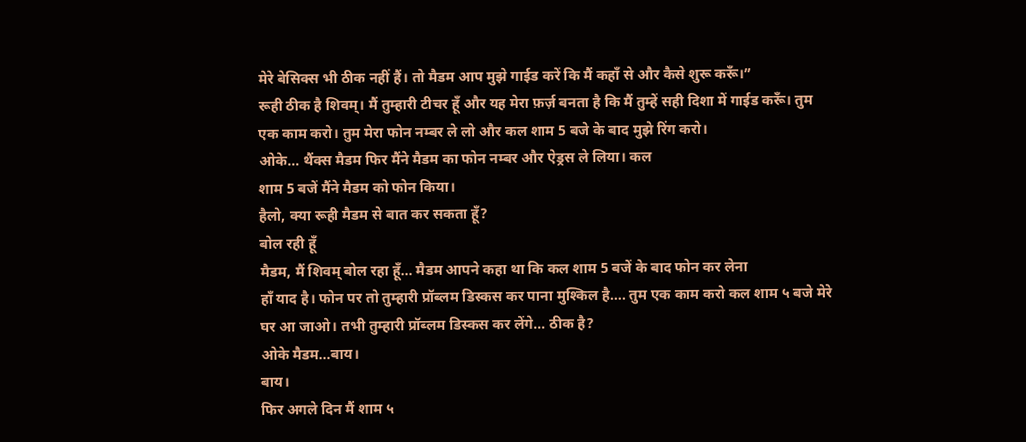मेरे बेसिक्स भी ठीक नहीं हैं। तो मैडम आप मुझे गाईड करें कि मैं कहाँ से और कैसे शुरू करूँ।”
रूही ठीक है शिवम्। मैं तुम्हारी टीचर हूँ और यह मेरा फ़र्ज़ बनता है कि मैं तुम्हें सही दिशा में गाईड करूँ। तुम एक काम करो। तुम मेरा फोन नम्बर ले लो और कल शाम 5 बजे के बाद मुझे रिंग करो।
ओके… थैंक्स मैडम फिर मैंने मैडम का फोन नम्बर और ऐड्रस ले लिया। कल
शाम 5 बजें मैंने मैडम को फोन किया।
हैलो, क्या रूही मैडम से बात कर सकता हूँ?
बोल रही हूँ
मैडम, मैं शिवम् बोल रहा हूँ… मैडम आपने कहा था कि कल शाम 5 बजें के बाद फोन कर लेना
हाँ याद है। फोन पर तो तुम्हारी प्रॉब्लम डिस्कस कर पाना मुश्किल है…. तुम एक काम करो कल शाम ५ बजे मेरे घर आ जाओ। तभी तुम्हारी प्रॉब्लम डिस्कस कर लेंगे… ठीक है?
ओके मैडम…बाय।
बाय।
फिर अगले दिन मैं शाम ५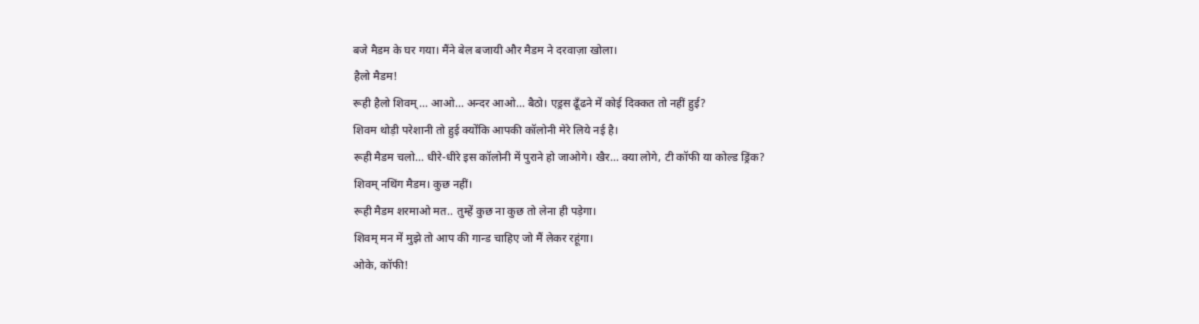बजे मैडम के घर गया। मैंने बेल बजायी और मैडम ने दरवाज़ा खोला।
हैलो मैडम!
रूही हैलो शिवम्… आओ… अन्दर आओ… बैठो। एड्रस ढूँढने में कोई दिक्कत तो नहीं हुई?
शिवम थोड़ी परेशानी तो हुई क्योंकि आपकी कॉलोनी मेरे लिये नई है।
रूही मैडम चलो… धीरे-धीरे इस कॉलोनी में पुराने हो जाओगे। खैर… क्या लोगे, टी कॉफी या कोल्ड ड्रिंक?
शिवम् नथिंग मैडम। कुछ नहीं।
रूही मैडम शरमाओ मत.. तुम्हें कुछ ना कुछ तो लेना ही पड़ेगा।
शिवम् मन में मुझे तो आप की गान्ड चाहिए जो मैं लेकर रहूंगा।
ओके, कॉफी!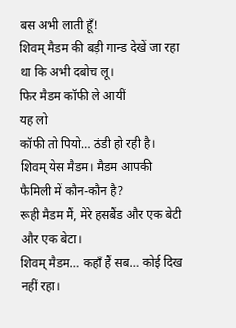बस अभी लाती हूँ!
शिवम् मैडम की बड़ी गान्ड देखें जा रहा था कि अभी दबोच लू।
फिर मैडम कॉफी ले आयीं
यह लो
कॉफी तो पियो… ठंडी हो रही है।
शिवम् येस मैडम। मैडम आपकी फैमिली में कौन-कौन है?
रूही मैडम मैं, मेरे हसबैंड और एक बेटी और एक बेटा।
शिवम् मैडम… कहाँ हैं सब… कोई दिख नहीं रहा।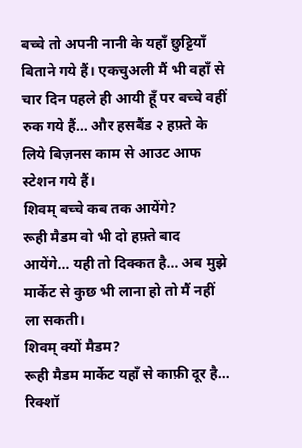बच्चे तो अपनी नानी के यहाँ छुट्टियाँ बिताने गये हैं। एकचुअली मैं भी वहाँ से चार दिन पहले ही आयी हूँ पर बच्चे वहीं रुक गये हैं… और हसबैंड २ हफ़्ते के लिये बिज़नस काम से आउट आफ स्टेशन गये हैं।
शिवम् बच्चे कब तक आयेंगे?
रूही मैडम वो भी दो हफ़्ते बाद आयेंगे… यही तो दिक्कत है… अब मुझे मार्केट से कुछ भी लाना हो तो मैं नहीं ला सकती।
शिवम् क्यों मैडम?
रूही मैडम मार्केट यहाँ से काफ़ी दूर है… रिक्शॉ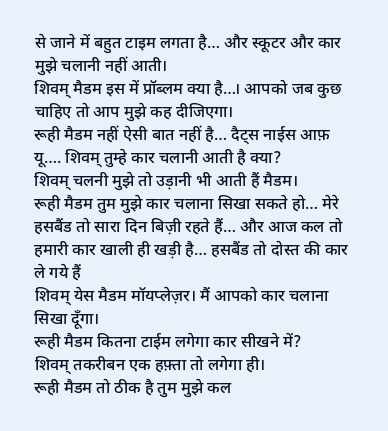से जाने में बहुत टाइम लगता है… और स्कूटर और कार मुझे चलानी नहीं आती।
शिवम् मैडम इस में प्रॉब्लम क्या है…। आपको जब कुछ चाहिए तो आप मुझे कह दीजिएगा।
रूही मैडम नहीं ऐसी बात नहीं है… दैट्स नाईस आफ़ यू…. शिवम् तुम्हे कार चलानी आती है क्या?
शिवम् चलनी मुझे तो उड़ानी भी आती हैं मैडम।
रूही मैडम तुम मुझे कार चलाना सिखा सकते हो… मेरे हसबैंड तो सारा दिन बिज़ी रहते हैं… और आज कल तो हमारी कार खाली ही खड़ी है… हसबैंड तो दोस्त की कार ले गये हैं
शिवम् येस मैडम मॉयप्लेज़र। मैं आपको कार चलाना सिखा दूँगा।
रूही मैडम कितना टाईम लगेगा कार सीखने में?
शिवम् तकरीबन एक हफ़्ता तो लगेगा ही।
रूही मैडम तो ठीक है तुम मुझे कल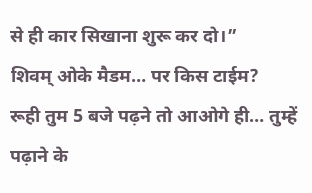से ही कार सिखाना शुरू कर दो।”
शिवम् ओके मैडम… पर किस टाईम?
रूही तुम 5 बजे पढ़ने तो आओगे ही… तुम्हें पढ़ाने के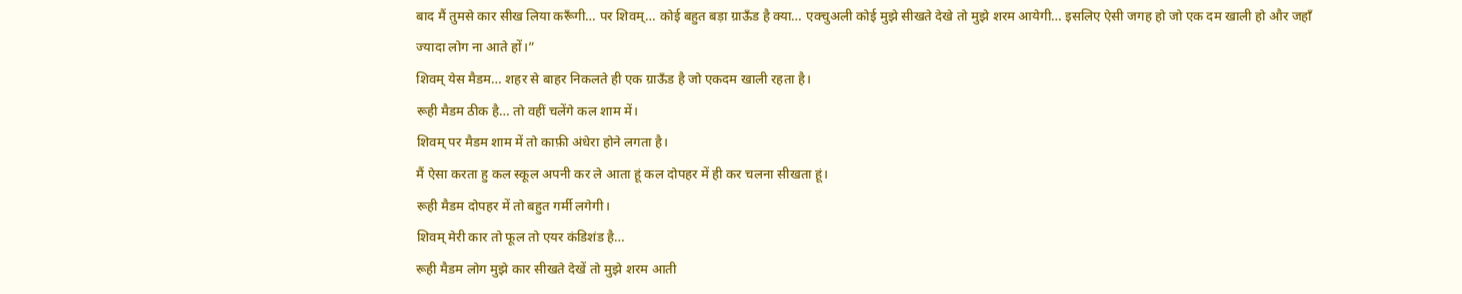बाद मैं तुमसे कार सीख लिया करूँगी… पर शिवम्… कोई बहुत बड़ा ग्राऊँड है क्या… एक्चुअली कोई मुझे सीखते देखे तो मुझे शरम आयेगी… इसलिए ऐसी जगह हो जो एक दम खाली हो और जहाँ ज्यादा लोग ना आते हों।”
शिवम् येस मैडम… शहर से बाहर निकलते ही एक ग्राऊँड है जो एकदम खाली रहता है।
रूही मैडम ठीक है… तो वहीं चलेंगे कल शाम में।
शिवम् पर मैडम शाम में तो काफ़ी अंधेरा होने लगता है।
मैं ऐसा करता हु कल स्कूल अपनी कर ले आता हूं कल दोपहर में ही कर चलना सीखता हूं।
रूही मैडम दोपहर में तो बहुत गर्मी लगेगी।
शिवम् मेरी कार तो फूल तो एयर कंडिशंड है…
रूही मैडम लोग मुझे कार सीखते देखें तो मुझे शरम आती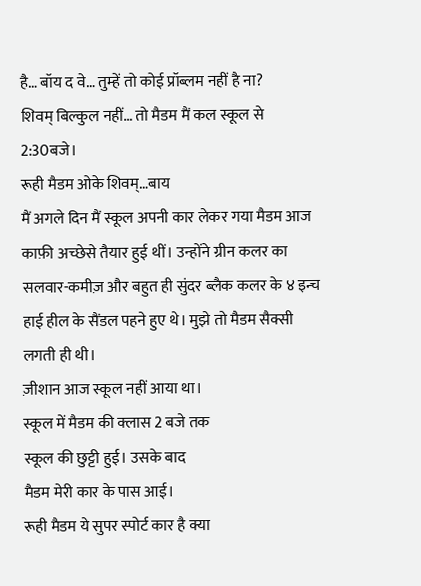है… बॉय द वे… तुम्हें तो कोई प्रॉब्लम नहीं है ना?
शिवम् बिल्कुल नहीं… तो मैडम मैं कल स्कूल से 2:30बजे।
रूही मैडम ओके शिवम्…बाय
मैं अगले दिन मैं स्कूल अपनी कार लेकर गया मैडम आज काफ़ी अच्छेसे तैयार हुई थीं। उन्होंने ग्रीन कलर का सलवार-कमीज़ और बहुत ही सुंदर ब्लैक कलर के ४ इन्च हाई हील के सैंडल पहने हुए थे। मुझे तो मैडम सैक्सी लगती ही थी।
ज़ीशान आज स्कूल नहीं आया था।
स्कूल में मैडम की क्लास 2 बजे तक
स्कूल की छुट्टी हुई। उसके बाद
मैडम मेरी कार के पास आई।
रूही मैडम ये सुपर स्पोर्ट कार है क्या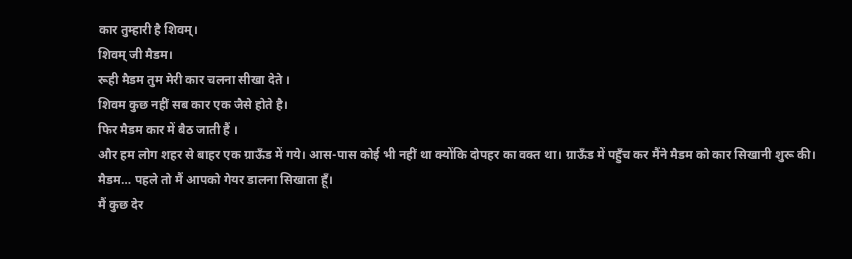कार तुम्हारी है शिवम्।
शिवम् जी मैडम।
रूही मैडम तुम मेरी कार चलना सीखा देते ।
शिवम कुछ नहीं सब कार एक जैसे होते है।
फिर मैडम कार में बैठ जाती हैं ।
और हम लोग शहर से बाहर एक ग्राऊँड में गये। आस-पास कोई भी नहीं था क्योंकि दोपहर का वक्त था। ग्राऊँड में पहुँच कर मैंने मैडम को कार सिखानी शुरू की।
मैडम… पहले तो मैं आपको गेयर डालना सिखाता हूँ।
मैं कुछ देर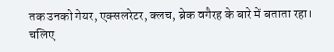तक उनको गेयर, एक्सलरेटर, क्लच, ब्रेक वगैरह के बारे में बताता रहा।
चलिए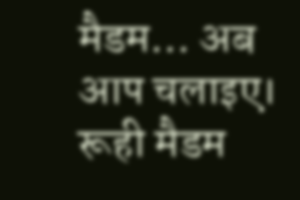मैडम… अब आप चलाइए।
रूही मैडम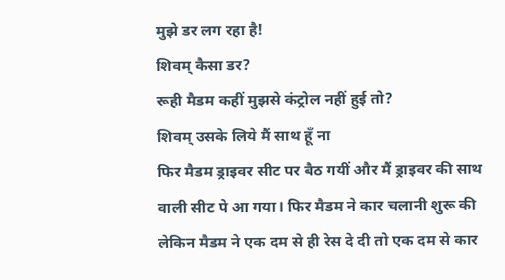मुझे डर लग रहा है!
शिवम् कैसा डर?
रूही मैडम कहीं मुझसे कंट्रोल नहीं हुई तो?
शिवम् उसके लिये मैं साथ हूँ ना
फिर मैडम ड्राइवर सीट पर बैठ गयीं और मैं ड्राइवर की साथ वाली सीट पे आ गया। फिर मैडम ने कार चलानी शुरू की लेकिन मैडम ने एक दम से ही रेस दे दी तो एक दम से कार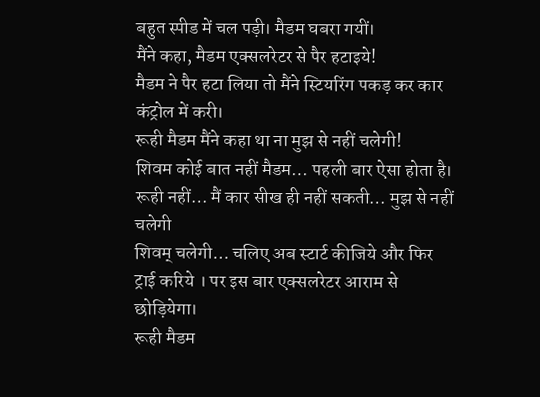बहुत स्पीड में चल पड़ी। मैडम घबरा गयीं।
मैंने कहा, मैडम एक्सलरेटर से पैर हटाइये!
मैडम ने पैर हटा लिया तो मैंने स्टियरिंग पकड़ कर कार कंट्रोल में करी।
रूही मैडम मैंने कहा था ना मुझ से नहीं चलेगी!
शिवम कोई बात नहीं मैडम… पहली बार ऐसा होता है।
रूही नहीं… मैं कार सीख ही नहीं सकती… मुझ से नहीं चलेगी
शिवम् चलेगी… चलिए अब स्टार्ट कीजिये और फिर ट्राई करिये । पर इस बार एक्सलरेटर आराम से छोड़ियेगा।
रूही मैडम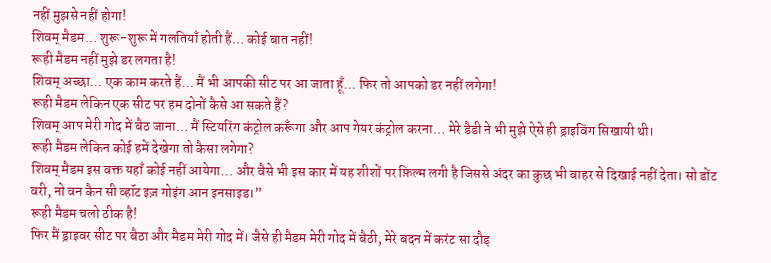नहीं मुझसे नहीं होगा!
शिवम् मैडम… शुरू-शुरू में गलतियाँ होती हैं… कोई बात नहीं!
रूही मैडम नहीं मुझे डर लगता है!
शिवम् अच्छा… एक काम करते हैं… मैं भी आपकी सीट पर आ जाता हूँ… फिर तो आपको डर नहीं लगेगा!
रूही मैडम लेकिन एक सीट पर हम दोनों कैसे आ सकते हैं?
शिवम् आप मेरी गोद में बैठ जाना… मैं स्टियरिंग कंट्रोल करूँगा और आप गेयर कंट्रोल करना… मेरे डैडी ने भी मुझे ऐसे ही ड्राइविंग सिखायी थी।
रूही मैडम लेकिन कोई हमें देखेगा तो कैसा लगेगा?
शिवम् मैडम इस वक्त यहाँ कोई नहीं आयेगा… और वैसे भी इस कार में यह शीशों पर फ़िल्म लगी है जिससे अंदर का कुछ भी बाहर से दिखाई नहीं देता। सो डोंट वरी, नो वन कैन सी व्हॉट इज़ गोइंग आन इनसाइड।”
रूही मैडम चलो ठीक है!
फिर मैं ड्राइवर सीट पर बैठा और मैडम मेरी गोद में। जैसे ही मैडम मेरी गोद में बैठी, मेरे बदन में करंट सा दौड़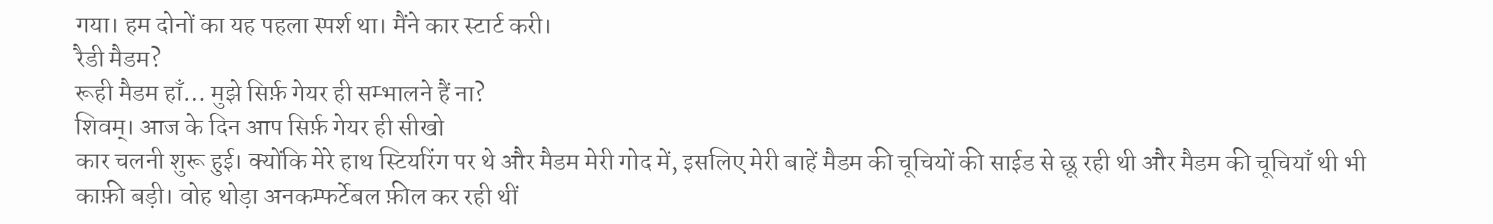गया। हम दोनों का यह पहला स्पर्श था। मैंने कार स्टार्ट करी।
रैडी मैडम?
रूही मैडम हाँ… मुझे सिर्फ़ गेयर ही सम्भालने हैं ना?
शिवम्। आज के दिन आप सिर्फ़ गेयर ही सीखो
कार चलनी शुरू हुई। क्योंकि मेरे हाथ स्टियरिंग पर थे और मैडम मेरी गोद में, इसलिए मेरी बाहें मैडम की चूचियों की साईड से छू रही थी और मैडम की चूचियाँ थी भी काफ़ी बड़ी। वोह थोड़ा अनकम्फर्टेबल फ़ील कर रही थीं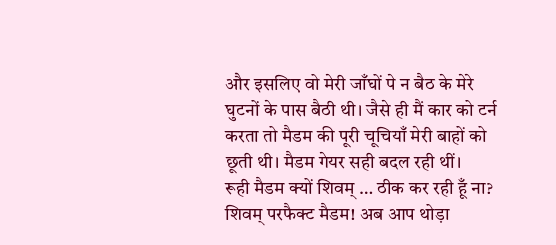और इसलिए वो मेरी जाँघों पे न बैठ के मेरे घुटनों के पास बैठी थी। जैसे ही मैं कार को टर्न करता तो मैडम की पूरी चूचियाँ मेरी बाहों को छूती थी। मैडम गेयर सही बदल रही थीं।
रूही मैडम क्यों शिवम् … ठीक कर रही हूँ ना?
शिवम् परफैक्ट मैडम! अब आप थोड़ा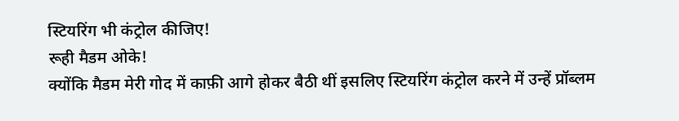स्टियरिंग भी कंट्रोल कीजिए!
रूही मैडम ओके!
क्योंकि मैडम मेरी गोद में काफ़ी आगे होकर बैठी थीं इसलिए स्टियरिंग कंट्रोल करने में उन्हें प्रॉब्लम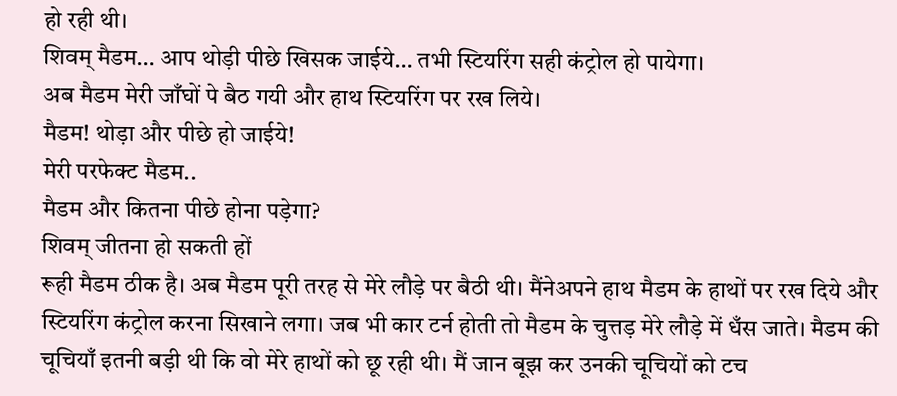हो रही थी।
शिवम् मैडम… आप थोड़ी पीछे खिसक जाईये… तभी स्टियरिंग सही कंट्रोल हो पायेगा।
अब मैडम मेरी जाँघों पे बैठ गयी और हाथ स्टियरिंग पर रख लिये।
मैडम! थोड़ा और पीछे हो जाईये!
मेरी परफेक्ट मैडम..
मैडम और कितना पीछे होना पड़ेगा?
शिवम् जीतना हो सकती हों
रूही मैडम ठीक है। अब मैडम पूरी तरह से मेरे लौड़े पर बैठी थी। मैंनेअपने हाथ मैडम के हाथों पर रख दिये और स्टियरिंग कंट्रोल करना सिखाने लगा। जब भी कार टर्न होती तो मैडम के चुत्तड़ मेरे लौड़े में धँस जाते। मैडम की चूचियाँ इतनी बड़ी थी कि वो मेरे हाथों को छू रही थी। मैं जान बूझ कर उनकी चूचियों को टच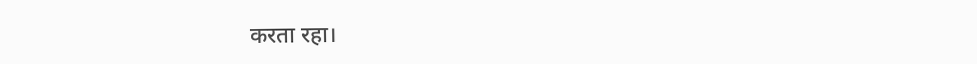करता रहा।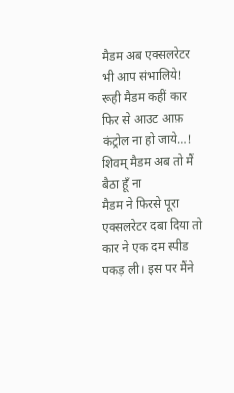मैडम अब एक्सलरेटर भी आप संभालिये!
रूही मैडम कहीं कार फिर से आउट आफ़ कंट्रोल ना हो जाये…!
शिवम् मैडम अब तो मैं बैठा हूँ ना
मैडम ने फिरसे पूरा एक्सलरेटर दबा दिया तो कार ने एक दम स्पीड पकड़ ली। इस पर मैंने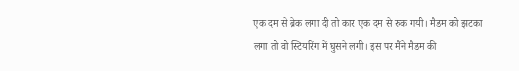एक दम से ब्रेक लगा दी तो कार एक दम से रुक गयी। मैडम को झटका लगा तो वो स्टियरिंग में घुसने लगी। इस पर मैंने मैडम की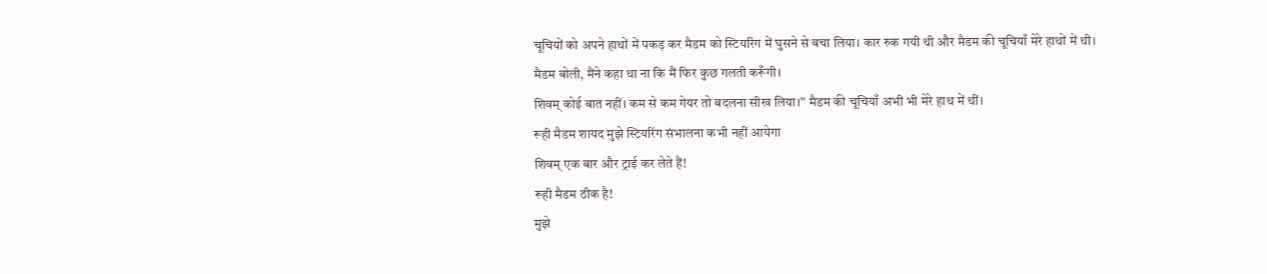चूचियों को अपने हाथों में पकड़ कर मैडम को स्टियरिंग में घुसने से बचा लिया। कार रुक गयी थी और मैडम की चूचियाँ मेरे हाथों में थी।
मैडम बोली, मैंने कहा था ना कि मैं फिर कुछ गलती करूँगी।
शिवम् कोई बात नहीं। कम से कम गेयर तो बदलना सीख लिया।” मैडम की चूचियाँ अभी भी मेरे हाथ में थीं।
रूही मैडम शायद मुझे स्टियरिंग संभालना कभी नहीं आयेगा
शिवम् एक बार और ट्राई कर लेते हैं!
रूही मैडम ठीक है!
मुझे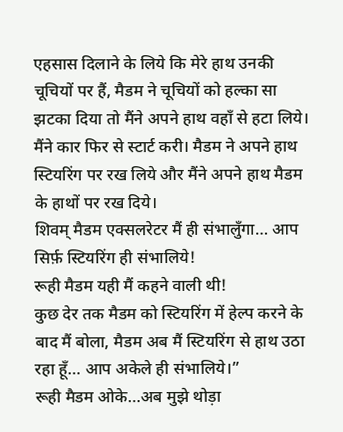एहसास दिलाने के लिये कि मेरे हाथ उनकी चूचियों पर हैं, मैडम ने चूचियों को हल्का सा झटका दिया तो मैंने अपने हाथ वहाँ से हटा लिये। मैंने कार फिर से स्टार्ट करी। मैडम ने अपने हाथ स्टियरिंग पर रख लिये और मैंने अपने हाथ मैडम के हाथों पर रख दिये।
शिवम् मैडम एक्सलरेटर मैं ही संभालुँगा… आप सिर्फ़ स्टियरिंग ही संभालिये!
रूही मैडम यही मैं कहने वाली थी!
कुछ देर तक मैडम को स्टियरिंग में हेल्प करने के बाद मैं बोला, मैडम अब मैं स्टियरिंग से हाथ उठा रहा हूँ… आप अकेले ही संभालिये।”
रूही मैडम ओके…अब मुझे थोड़ा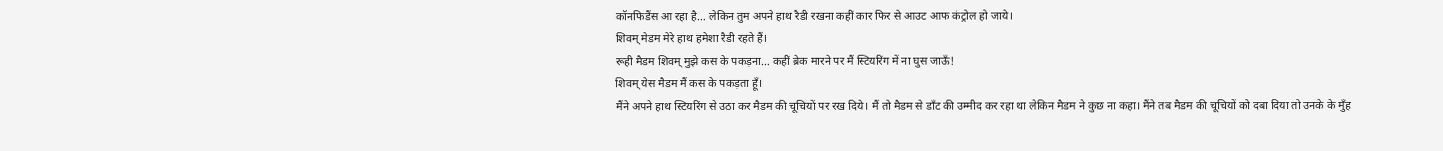कॉनफिडैंस आ रहा है… लेकिन तुम अपने हाथ रैडी रखना कहीं कार फिर से आउट आफ कंट्रोल हो जाये।
शिवम् मेडम मेरे हाथ हमेशा रैडी रहते हैं।
रूही मैडम शिवम् मुझे कस के पकड़ना… कहीं ब्रेक मारने पर मैं स्टियरिंग में ना घुस जाऊँ!
शिवम् येस मैडम मैं कस के पकड़ता हूँ।
मैंने अपने हाथ स्टियरिंग से उठा कर मैडम की चूचियों पर रख दिये। मैं तो मैडम से डाँट की उम्मीद कर रहा था लेकिन मैडम ने कुछ ना कहा। मैंने तब मैडम की चूचियों को दबा दिया तो उनके के मुँह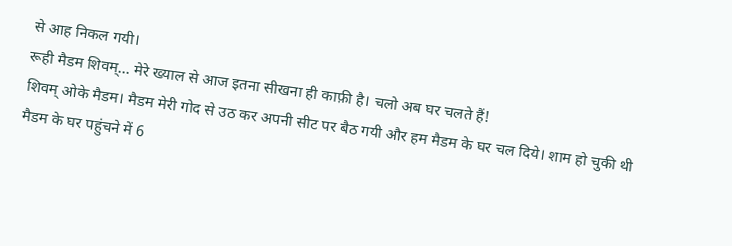से आह निकल गयी।
रूही मैडम शिवम्… मेरे ख्याल से आज इतना सीखना ही काफ़ी है। चलो अब घर चलते हैं!
शिवम् ओके मैडम। मैडम मेरी गोद से उठ कर अपनी सीट पर बैठ गयी और हम मैडम के घर चल दिये। शाम हो चुकी थी
मैडम के घर पहुंचने में 6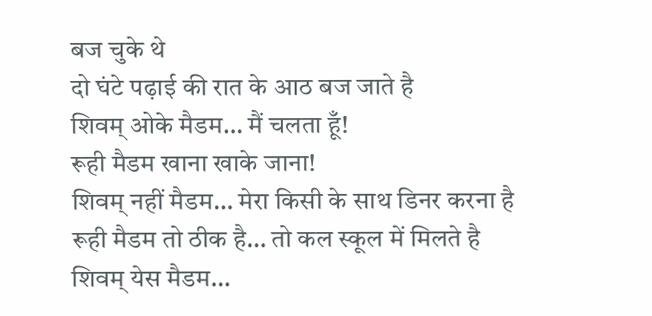बज चुके थे
दो घंटे पढ़ाई की रात के आठ बज जाते है
शिवम् ओके मैडम… मैं चलता हूँ!
रूही मैडम खाना खाके जाना!
शिवम् नहीं मैडम… मेरा किसी के साथ डिनर करना है
रूही मैडम तो ठीक है… तो कल स्कूल में मिलते है
शिवम् येस मैडम…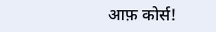आफ़ कोर्स!